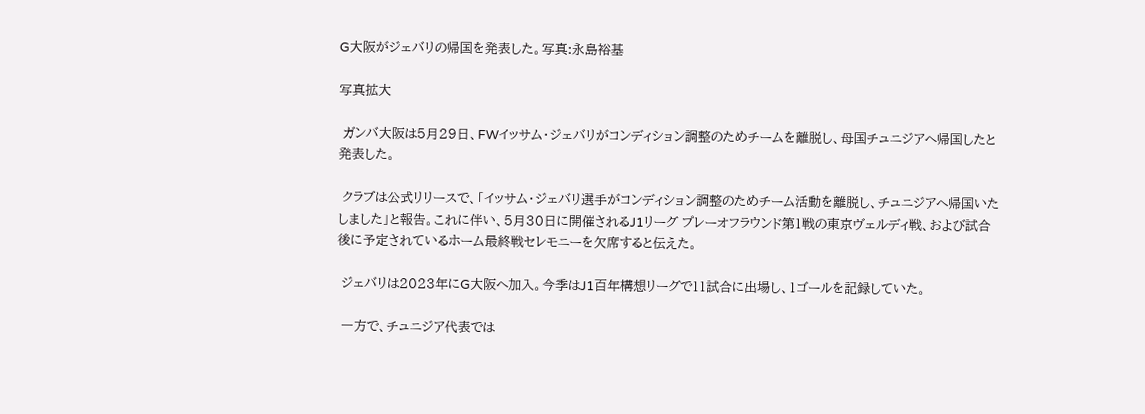G大阪がジェバリの帰国を発表した。写真:永島裕基

写真拡大

 ガンバ大阪は5月29日、FWイッサム・ジェバリがコンディション調整のためチームを離脱し、母国チュニジアへ帰国したと発表した。

 クラブは公式リリースで、「イッサム・ジェバリ選手がコンディション調整のためチーム活動を離脱し、チュニジアへ帰国いたしました」と報告。これに伴い、5月30日に開催されるJ1リーグ プレーオフラウンド第1戦の東京ヴェルディ戦、および試合後に予定されているホーム最終戦セレモニーを欠席すると伝えた。

 ジェバリは2023年にG大阪へ加入。今季はJ1百年構想リーグで11試合に出場し、1ゴールを記録していた。

 一方で、チュニジア代表では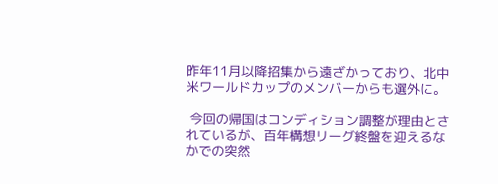昨年11月以降招集から遠ざかっており、北中米ワールドカップのメンバーからも選外に。

 今回の帰国はコンディション調整が理由とされているが、百年構想リーグ終盤を迎えるなかでの突然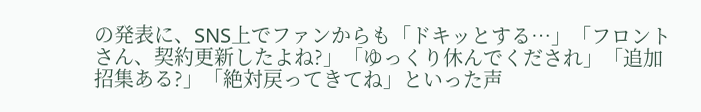の発表に、SNS上でファンからも「ドキッとする…」「フロントさん、契約更新したよね?」「ゆっくり休んでくだされ」「追加招集ある?」「絶対戻ってきてね」といった声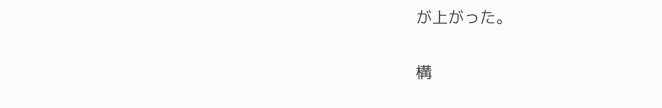が上がった。

構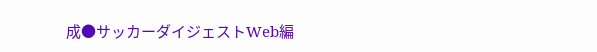成●サッカーダイジェストWeb編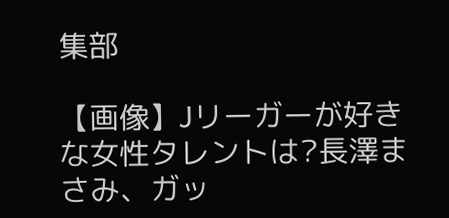集部

【画像】Jリーガーが好きな女性タレントは?長澤まさみ、ガッ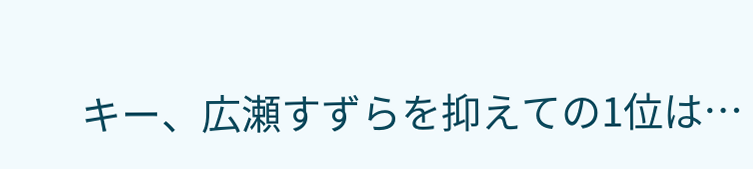キー、広瀬すずらを抑えての1位は…